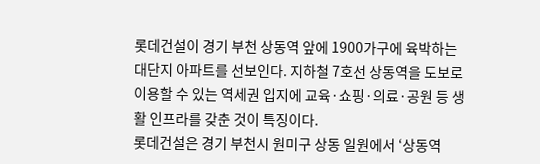롯데건설이 경기 부천 상동역 앞에 1900가구에 육박하는 대단지 아파트를 선보인다. 지하철 7호선 상동역을 도보로 이용할 수 있는 역세권 입지에 교육·쇼핑·의료·공원 등 생활 인프라를 갖춘 것이 특징이다.
롯데건설은 경기 부천시 원미구 상동 일원에서 ‘상동역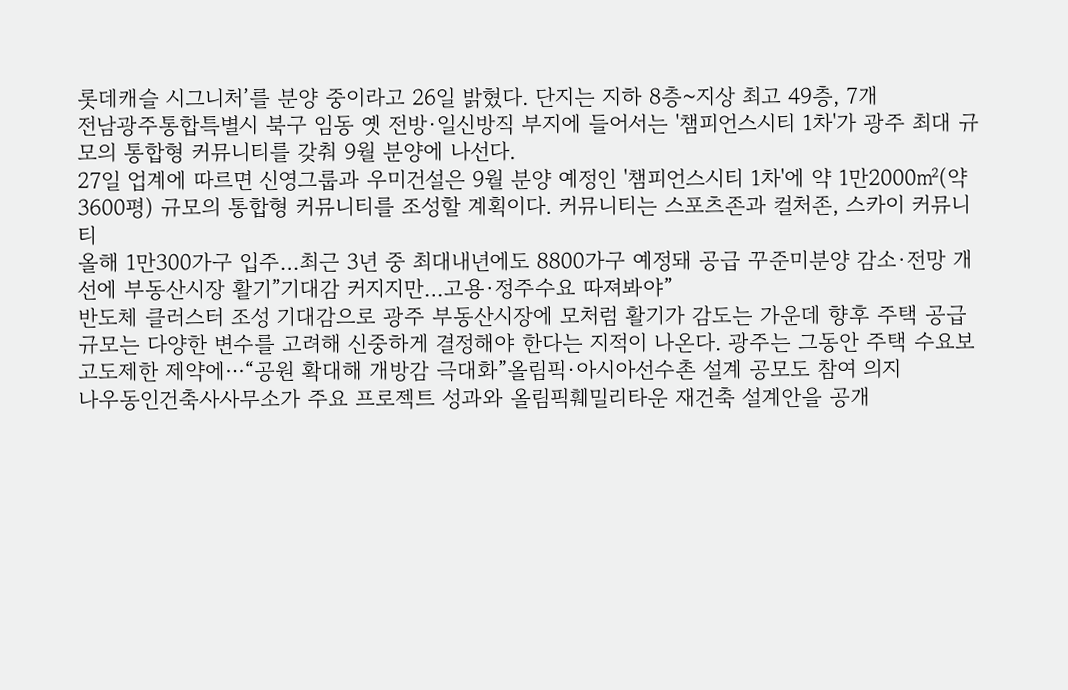롯데캐슬 시그니처’를 분양 중이라고 26일 밝혔다. 단지는 지하 8층~지상 최고 49층, 7개
전남광주통합특별시 북구 임동 옛 전방·일신방직 부지에 들어서는 '챔피언스시티 1차'가 광주 최대 규모의 통합형 커뮤니티를 갖춰 9월 분양에 나선다.
27일 업계에 따르면 신영그룹과 우미건설은 9월 분양 예정인 '챔피언스시티 1차'에 약 1만2000㎡(약 3600평) 규모의 통합형 커뮤니티를 조성할 계획이다. 커뮤니티는 스포츠존과 컬처존, 스카이 커뮤니티
올해 1만300가구 입주…최근 3년 중 최대내년에도 8800가구 예정돼 공급 꾸준미분양 감소·전망 개선에 부동산시장 활기”기대감 커지지만…고용·정주수요 따져봐야”
반도체 클러스터 조성 기대감으로 광주 부동산시장에 모처럼 활기가 감도는 가운데 향후 주택 공급 규모는 다양한 변수를 고려해 신중하게 결정해야 한다는 지적이 나온다. 광주는 그동안 주택 수요보
고도제한 제약에⋯“공원 확대해 개방감 극대화”올림픽·아시아선수촌 설계 공모도 참여 의지
나우동인건축사사무소가 주요 프로젝트 성과와 올림픽훼밀리타운 재건축 설계안을 공개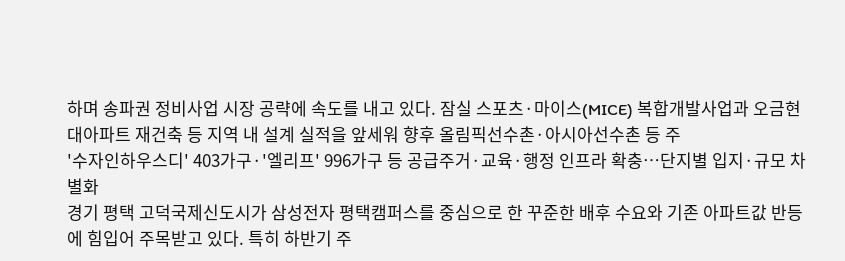하며 송파권 정비사업 시장 공략에 속도를 내고 있다. 잠실 스포츠·마이스(MICE) 복합개발사업과 오금현대아파트 재건축 등 지역 내 설계 실적을 앞세워 향후 올림픽선수촌·아시아선수촌 등 주
'수자인하우스디' 403가구·'엘리프' 996가구 등 공급주거·교육·행정 인프라 확충…단지별 입지·규모 차별화
경기 평택 고덕국제신도시가 삼성전자 평택캠퍼스를 중심으로 한 꾸준한 배후 수요와 기존 아파트값 반등에 힘입어 주목받고 있다. 특히 하반기 주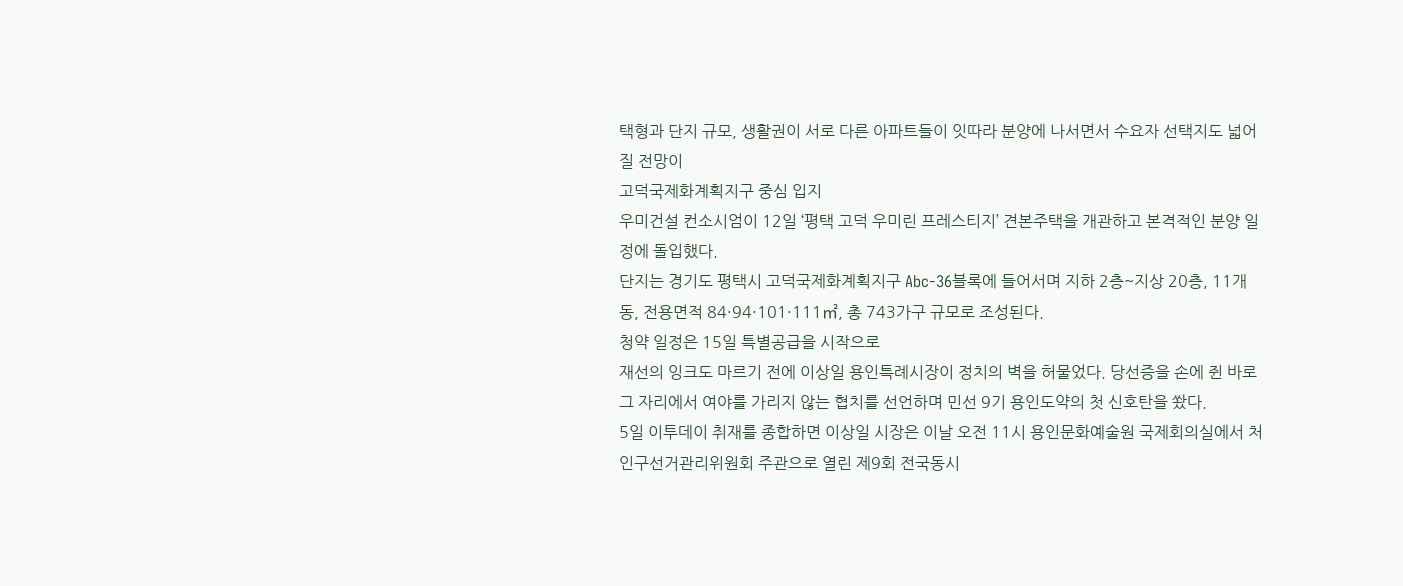택형과 단지 규모, 생활권이 서로 다른 아파트들이 잇따라 분양에 나서면서 수요자 선택지도 넓어질 전망이
고덕국제화계획지구 중심 입지
우미건설 컨소시엄이 12일 ‘평택 고덕 우미린 프레스티지’ 견본주택을 개관하고 본격적인 분양 일정에 돌입했다.
단지는 경기도 평택시 고덕국제화계획지구 Abc-36블록에 들어서며 지하 2층~지상 20층, 11개 동, 전용면적 84·94·101·111㎡, 총 743가구 규모로 조성된다.
청약 일정은 15일 특별공급을 시작으로
재선의 잉크도 마르기 전에 이상일 용인특례시장이 정치의 벽을 허물었다. 당선증을 손에 쥔 바로 그 자리에서 여야를 가리지 않는 협치를 선언하며 민선 9기 용인도약의 첫 신호탄을 쐈다.
5일 이투데이 취재를 종합하면 이상일 시장은 이날 오전 11시 용인문화예술원 국제회의실에서 처인구선거관리위원회 주관으로 열린 제9회 전국동시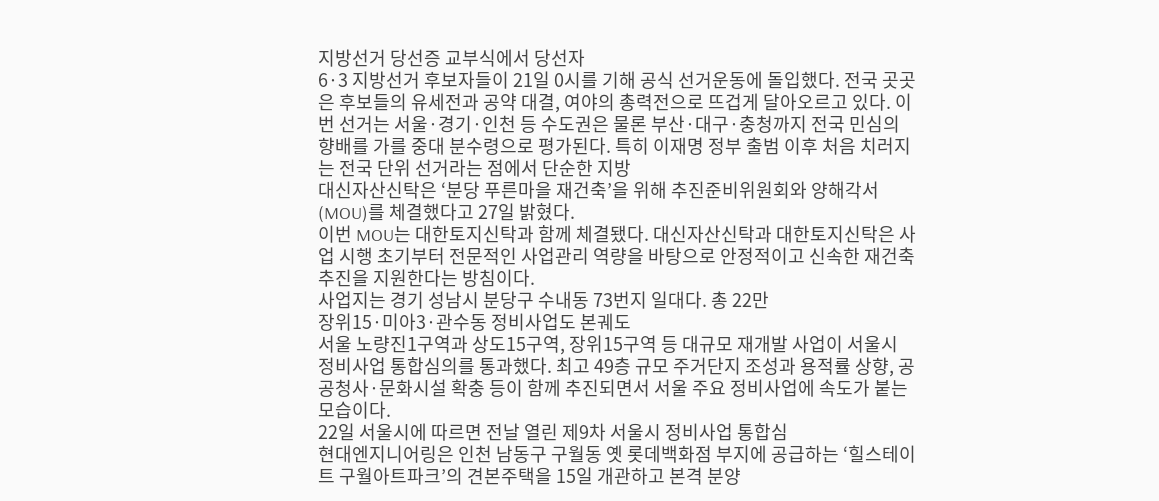지방선거 당선증 교부식에서 당선자
6·3 지방선거 후보자들이 21일 0시를 기해 공식 선거운동에 돌입했다. 전국 곳곳은 후보들의 유세전과 공약 대결, 여야의 총력전으로 뜨겁게 달아오르고 있다. 이번 선거는 서울·경기·인천 등 수도권은 물론 부산·대구·충청까지 전국 민심의 향배를 가를 중대 분수령으로 평가된다. 특히 이재명 정부 출범 이후 처음 치러지는 전국 단위 선거라는 점에서 단순한 지방
대신자산신탁은 ‘분당 푸른마을 재건축’을 위해 추진준비위원회와 양해각서(MOU)를 체결했다고 27일 밝혔다.
이번 MOU는 대한토지신탁과 함께 체결됐다. 대신자산신탁과 대한토지신탁은 사업 시행 초기부터 전문적인 사업관리 역량을 바탕으로 안정적이고 신속한 재건축 추진을 지원한다는 방침이다.
사업지는 경기 성남시 분당구 수내동 73번지 일대다. 총 22만
장위15·미아3·관수동 정비사업도 본궤도
서울 노량진1구역과 상도15구역, 장위15구역 등 대규모 재개발 사업이 서울시 정비사업 통합심의를 통과했다. 최고 49층 규모 주거단지 조성과 용적률 상향, 공공청사·문화시설 확충 등이 함께 추진되면서 서울 주요 정비사업에 속도가 붙는 모습이다.
22일 서울시에 따르면 전날 열린 제9차 서울시 정비사업 통합심
현대엔지니어링은 인천 남동구 구월동 옛 롯데백화점 부지에 공급하는 ‘힐스테이트 구월아트파크’의 견본주택을 15일 개관하고 본격 분양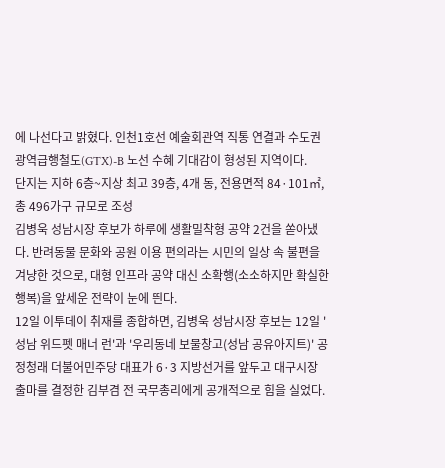에 나선다고 밝혔다. 인천1호선 예술회관역 직통 연결과 수도권광역급행철도(GTX)-B 노선 수혜 기대감이 형성된 지역이다.
단지는 지하 6층~지상 최고 39층, 4개 동, 전용면적 84·101㎡, 총 496가구 규모로 조성
김병욱 성남시장 후보가 하루에 생활밀착형 공약 2건을 쏟아냈다. 반려동물 문화와 공원 이용 편의라는 시민의 일상 속 불편을 겨냥한 것으로, 대형 인프라 공약 대신 소확행(소소하지만 확실한 행복)을 앞세운 전략이 눈에 띈다.
12일 이투데이 취재를 종합하면, 김병욱 성남시장 후보는 12일 '성남 위드펫 매너 런'과 '우리동네 보물창고(성남 공유아지트)' 공
정청래 더불어민주당 대표가 6·3 지방선거를 앞두고 대구시장 출마를 결정한 김부겸 전 국무총리에게 공개적으로 힘을 실었다.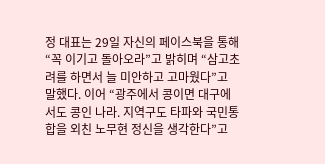정 대표는 29일 자신의 페이스북을 통해 “꼭 이기고 돌아오라”고 밝히며 “삼고초려를 하면서 늘 미안하고 고마웠다”고 말했다. 이어 “광주에서 콩이면 대구에서도 콩인 나라. 지역구도 타파와 국민통합을 외친 노무현 정신을 생각한다”고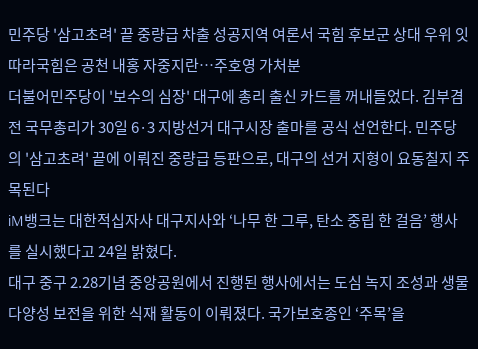민주당 '삼고초려' 끝 중량급 차출 성공지역 여론서 국힘 후보군 상대 우위 잇따라국힘은 공천 내홍 자중지란…주호영 가처분
더불어민주당이 '보수의 심장' 대구에 총리 출신 카드를 꺼내들었다. 김부겸 전 국무총리가 30일 6·3 지방선거 대구시장 출마를 공식 선언한다. 민주당의 '삼고초려' 끝에 이뤄진 중량급 등판으로, 대구의 선거 지형이 요동칠지 주목된다
iM뱅크는 대한적십자사 대구지사와 ‘나무 한 그루, 탄소 중립 한 걸음’ 행사를 실시했다고 24일 밝혔다.
대구 중구 2.28기념 중앙공원에서 진행된 행사에서는 도심 녹지 조성과 생물다양성 보전을 위한 식재 활동이 이뤄졌다. 국가보호종인 ‘주목’을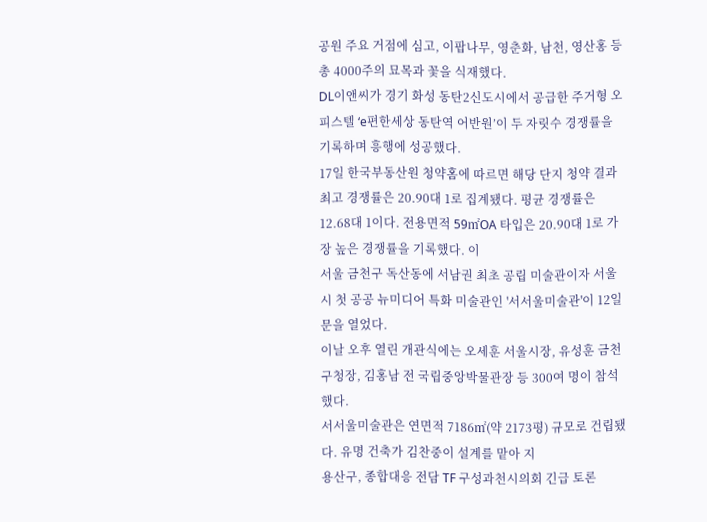공원 주요 거점에 심고, 이팝나무, 영춘화, 남천, 영산홍 등 총 4000주의 묘목과 꽃을 식재했다.
DL이앤씨가 경기 화성 동탄2신도시에서 공급한 주거형 오피스텔 ‘e편한세상 동탄역 어반원’이 두 자릿수 경쟁률을 기록하며 흥행에 성공했다.
17일 한국부동산원 청약홈에 따르면 해당 단지 청약 결과 최고 경쟁률은 20.90대 1로 집계됐다. 평균 경쟁률은 12.68대 1이다. 전용면적 59㎡OA 타입은 20.90대 1로 가장 높은 경쟁률을 기록했다. 이
서울 금천구 독산동에 서남권 최초 공립 미술관이자 서울시 첫 공공 뉴미디어 특화 미술관인 '서서울미술관'이 12일 문을 열었다.
이날 오후 열린 개관식에는 오세훈 서울시장, 유성훈 금천구청장, 김홍남 전 국립중앙박물관장 등 300여 명이 참석했다.
서서울미술관은 연면적 7186㎡(약 2173평) 규모로 건립됐다. 유명 건축가 김찬중이 설계를 맡아 지
용산구, 종합대응 전담 TF 구성과천시의회 긴급 토론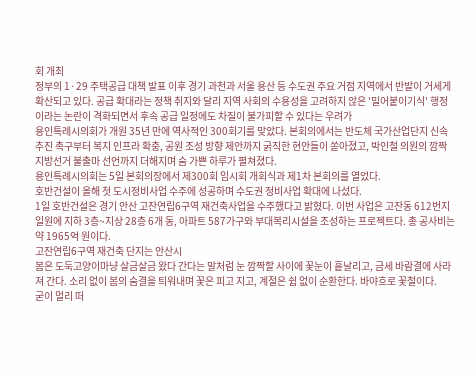회 개최
정부의 1·29 주택공급 대책 발표 이후 경기 과천과 서울 용산 등 수도권 주요 거점 지역에서 반발이 거세게 확산되고 있다. 공급 확대라는 정책 취지와 달리 지역 사회의 수용성을 고려하지 않은 '밀어붙이기식' 행정이라는 논란이 격화되면서 후속 공급 일정에도 차질이 불가피할 수 있다는 우려가
용인특례시의회가 개원 35년 만에 역사적인 300회기를 맞았다. 본회의에서는 반도체 국가산업단지 신속 추진 촉구부터 복지 인프라 확충, 공원 조성 방향 제안까지 굵직한 현안들이 쏟아졌고, 박인철 의원의 깜짝 지방선거 불출마 선언까지 더해지며 숨 가쁜 하루가 펼쳐졌다.
용인특례시의회는 5일 본회의장에서 제300회 임시회 개회식과 제1차 본회의를 열었다.
호반건설이 올해 첫 도시정비사업 수주에 성공하며 수도권 정비사업 확대에 나섰다.
1일 호반건설은 경기 안산 고잔연립6구역 재건축사업을 수주했다고 밝혔다. 이번 사업은 고잔동 612번지 일원에 지하 3층~지상 28층 6개 동, 아파트 587가구와 부대복리시설을 조성하는 프로젝트다. 총 공사비는 약 1965억 원이다.
고잔연립6구역 재건축 단지는 안산시
봄은 도둑고양이마냥 살금살금 왔다 간다는 말처럼 눈 깜짝할 사이에 꽃눈이 흩날리고, 금세 바람결에 사라져 간다. 소리 없이 봄의 숨결을 틔워내며 꽃은 피고 지고, 계절은 쉼 없이 순환한다. 바야흐로 꽃철이다.
굳이 멀리 떠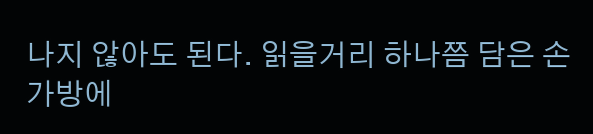나지 않아도 된다. 읽을거리 하나쯤 담은 손가방에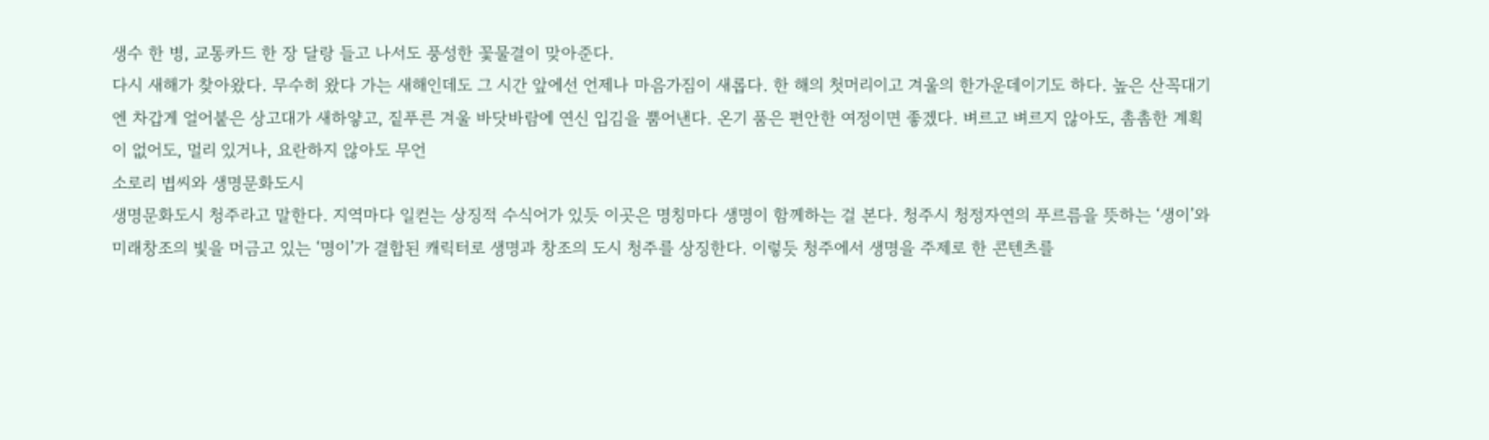생수 한 병, 교통카드 한 장 달랑 들고 나서도 풍성한 꽃물결이 맞아준다.
다시 새해가 찾아왔다. 무수히 왔다 가는 새해인데도 그 시간 앞에선 언제나 마음가짐이 새롭다. 한 해의 첫머리이고 겨울의 한가운데이기도 하다. 높은 산꼭대기엔 차갑게 얼어붙은 상고대가 새하얗고, 짙푸른 겨울 바닷바람에 연신 입김을 뿜어낸다. 온기 품은 편안한 여정이면 좋겠다. 벼르고 벼르지 않아도, 촘촘한 계획이 없어도, 멀리 있거나, 요란하지 않아도 무언
소로리 볍씨와 생명문화도시
생명문화도시 청주라고 말한다. 지역마다 일컫는 상징적 수식어가 있듯 이곳은 명칭마다 생명이 함께하는 걸 본다. 청주시 청정자연의 푸르름을 뜻하는 ‘생이’와 미래창조의 빛을 머금고 있는 ‘명이’가 결합된 캐릭터로 생명과 창조의 도시 청주를 상징한다. 이렇듯 청주에서 생명을 주제로 한 콘텐츠를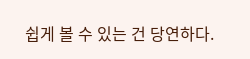쉽게 볼 수 있는 건 당연하다.